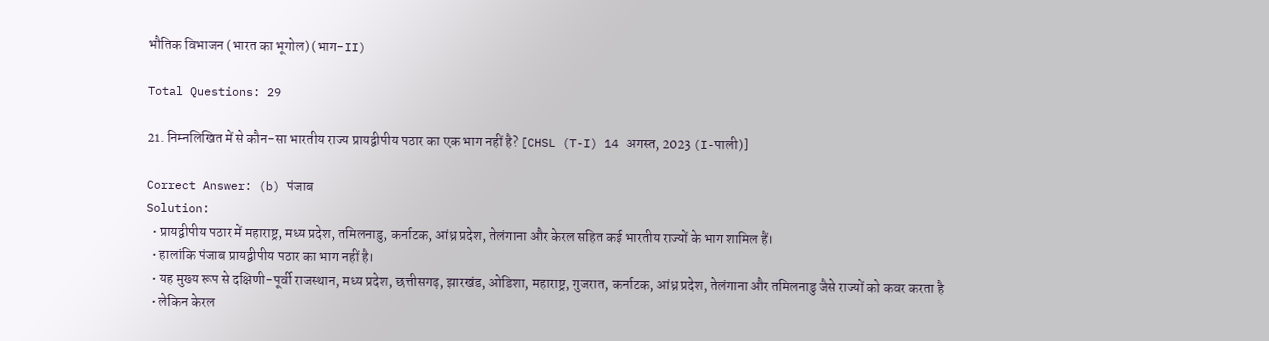भौतिक विभाजन (भारत का भूगोल) (भाग-II)

Total Questions: 29

21. निम्नलिखित में से कौन-सा भारतीय राज्य प्रायद्वीपीय पठार का एक भाग नहीं है? [CHSL (T-I) 14 अगस्त, 2023 (I-पाली)]

Correct Answer: (b) पंजाब
Solution:
  • प्रायद्वीपीय पठार में महाराष्ट्र, मध्य प्रदेश, तमिलनाडु, कर्नाटक, आंध्र प्रदेश, तेलंगाना और केरल सहित कई भारतीय राज्यों के भाग शामिल हैं।
  • हालांकि पंजाब प्रायद्वीपीय पठार का भाग नहीं है।
  • यह मुख्य रूप से दक्षिणी-पूर्वी राजस्थान, मध्य प्रदेश, छत्तीसगढ़, झारखंड, ओडिशा, महाराष्ट्र, गुजरात, कर्नाटक, आंध्र प्रदेश, तेलंगाना और तमिलनाडु जैसे राज्यों को कवर करता है
  • लेकिन केरल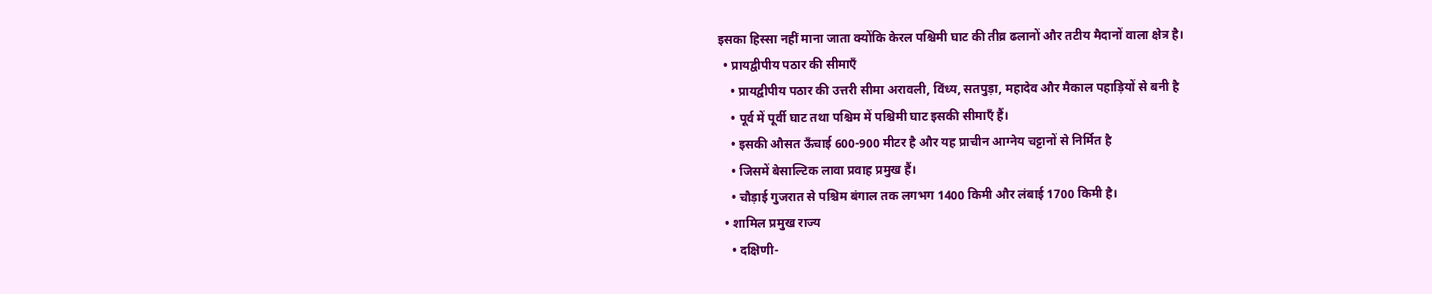इसका हिस्सा नहीं माना जाता क्योंकि केरल पश्चिमी घाट की तीव्र ढलानों और तटीय मैदानों वाला क्षेत्र है।
  • प्रायद्वीपीय पठार की सीमाएँ
    • प्रायद्वीपीय पठार की उत्तरी सीमा अरावली, विंध्य, सतपुड़ा, महादेव और मैकाल पहाड़ियों से बनी है
    • पूर्व में पूर्वी घाट तथा पश्चिम में पश्चिमी घाट इसकी सीमाएँ हैं।
    • इसकी औसत ऊँचाई 600-900 मीटर है और यह प्राचीन आग्नेय चट्टानों से निर्मित है
    • जिसमें बेसाल्टिक लावा प्रवाह प्रमुख हैं।
    • चौड़ाई गुजरात से पश्चिम बंगाल तक लगभग 1400 किमी और लंबाई 1700 किमी है।
  • शामिल प्रमुख राज्य
    • दक्षिणी-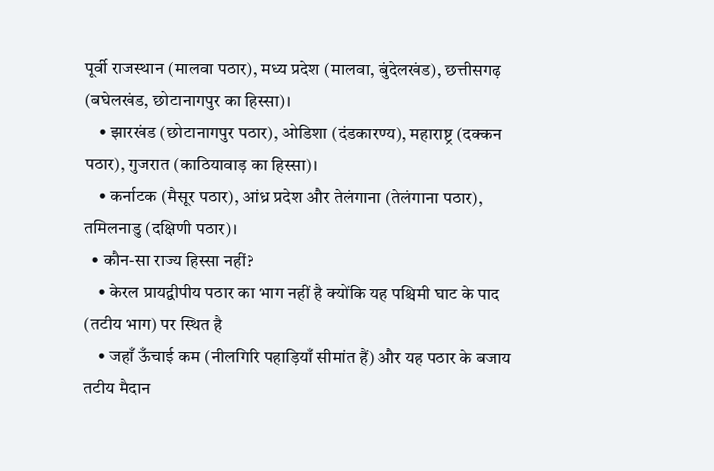पूर्वी राजस्थान (मालवा पठार), मध्य प्रदेश (मालवा, बुंदेलखंड), छत्तीसगढ़ (बघेलखंड, छोटानागपुर का हिस्सा)।
    • झारखंड (छोटानागपुर पठार), ओडिशा (दंडकारण्य), महाराष्ट्र (दक्कन पठार), गुजरात (काठियावाड़ का हिस्सा)।
    • कर्नाटक (मैसूर पठार), आंध्र प्रदेश और तेलंगाना (तेलंगाना पठार), तमिलनाडु (दक्षिणी पठार)।
  • कौन-सा राज्य हिस्सा नहीं?
    • केरल प्रायद्वीपीय पठार का भाग नहीं है क्योंकि यह पश्चिमी घाट के पाद (तटीय भाग) पर स्थित है
    • जहाँ ऊँचाई कम (नीलगिरि पहाड़ियाँ सीमांत हैं) और यह पठार के बजाय तटीय मैदान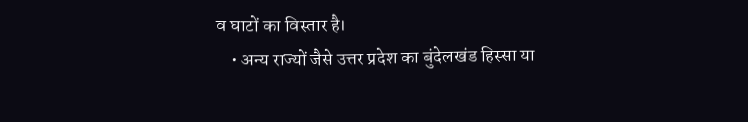व घाटों का विस्तार है।
    • अन्य राज्यों जैसे उत्तर प्रदेश का बुंदेलखंड हिस्सा या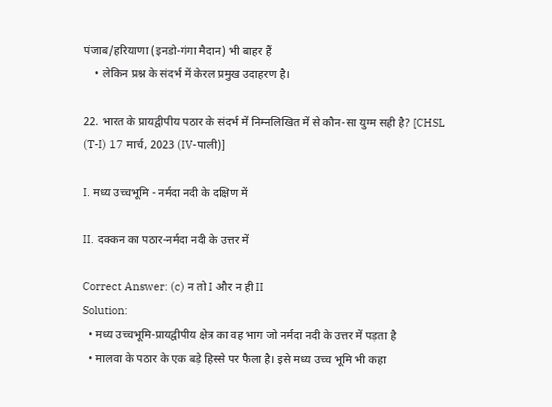पंजाब/हरियाणा (इनडो-गंगा मैदान) भी बाहर हैं
    • लेकिन प्रश्न के संदर्भ में केरल प्रमुख उदाहरण है।

22. भारत के प्रायद्वीपीय पठार के संदर्भ में निम्नलिखित में से कौन-सा युग्म सही है? [CHSL (T-I) 17 मार्च, 2023 (IV-पाली)]

I. मध्य उच्चभूमि - नर्मदा नदी के दक्षिण में

II. दक्कन का पठार-नर्मदा नदी के उत्तर में

Correct Answer: (c) न तो I और न ही II
Solution:
  • मध्य उच्चभूमि-प्रायद्वीपीय क्षेत्र का वह भाग जो नर्मदा नदी के उत्तर में पड़ता है
  • मालवा के पठार के एक बड़े हिस्से पर फैला है। इसे मध्य उच्च भूमि भी कहा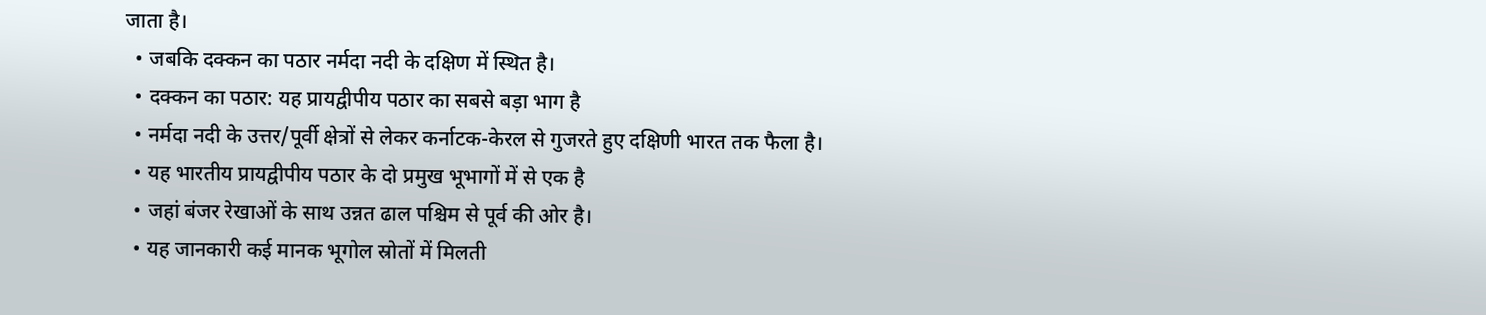जाता है।
  • जबकि दक्कन का पठार नर्मदा नदी के दक्षिण में स्थित है।
  • दक्कन का पठार: यह प्रायद्वीपीय पठार का सबसे बड़ा भाग है
  • नर्मदा नदी के उत्तर/पूर्वी क्षेत्रों से लेकर कर्नाटक-केरल से गुजरते हुए दक्षिणी भारत तक फैला है।
  • यह भारतीय प्रायद्वीपीय पठार के दो प्रमुख भूभागों में से एक है
  • जहां बंजर रेखाओं के साथ उन्नत ढाल पश्चिम से पूर्व की ओर है।
  • यह जानकारी कई मानक भूगोल स्रोतों में मिलती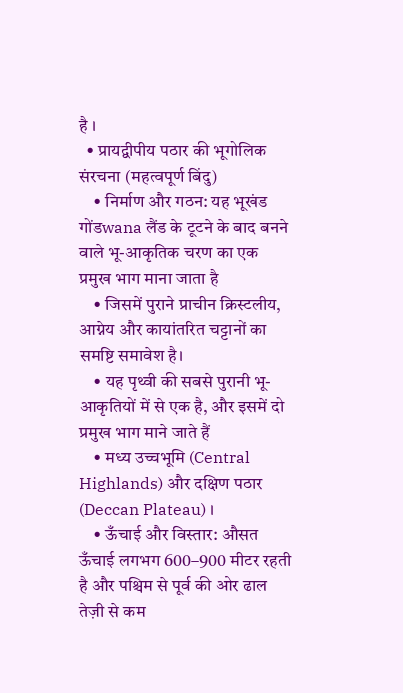है ।
  • प्रायद्वीपीय पठार की भूगोलिक संरचना (महत्वपूर्ण बिंदु)
    • निर्माण और गठन: यह भूखंड गोंडwana लैंड के टूटने के बाद बनने वाले भू-आकृतिक चरण का एक प्रमुख भाग माना जाता है
    • जिसमें पुराने प्राचीन क्रिस्टलीय, आग्नेय और कायांतरित चट्टानों का समष्टि समावेश है।
    • यह पृथ्वी की सबसे पुरानी भू-आकृतियों में से एक है, और इसमें दो प्रमुख भाग माने जाते हैं
    • मध्य उच्चभूमि (Central Highlands) और दक्षिण पठार (Deccan Plateau) ।
    • ऊँचाई और विस्तार: औसत ऊँचाई लगभग 600–900 मीटर रहती है और पश्चिम से पूर्व की ओर ढाल तेज़ी से कम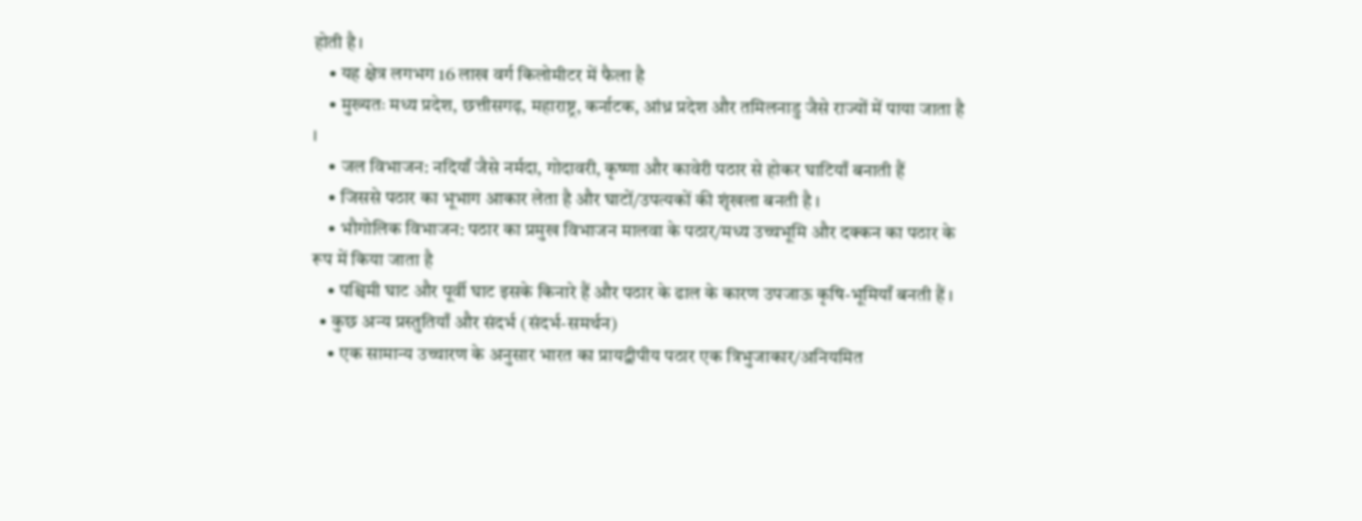होती है।
    • यह क्षेत्र लगभग 16 लाख वर्ग किलोमीटर में फैला है
    • मुख्यतः मध्य प्रदेश, छत्तीसगढ़, महाराष्ट्र, कर्नाटक, आंध्र प्रदेश और तमिलनाडु जैसे राज्यों में पाया जाता है ।
    • जल विभाजन: नदियाँ जैसे नर्मदा, गोदावरी, कृष्णा और कावेरी पठार से होकर घाटियाँ बनाती हैं
    • जिससे पठार का भूभाग आकार लेता है और घाटों/उपत्यकों की शृंखला बनती है ।
    • भौगोलिक विभाजन: पठार का प्रमुख विभाजन मालवा के पठार/मध्य उच्चभूमि और दक्कन का पठार के रूप में किया जाता है
    • पश्चिमी घाट और पूर्वी घाट इसके किनारे हैं और पठार के ढाल के कारण उपजाऊ कृषि-भूमियाँ बनती हैं ।
  • कुछ अन्य प्रस्तुतियाँ और संदर्भ (संदर्भ-समर्थन)
    • एक सामान्य उच्चारण के अनुसार भारत का प्रायद्वीपीय पठार एक त्रिभुजाकार/अनियमित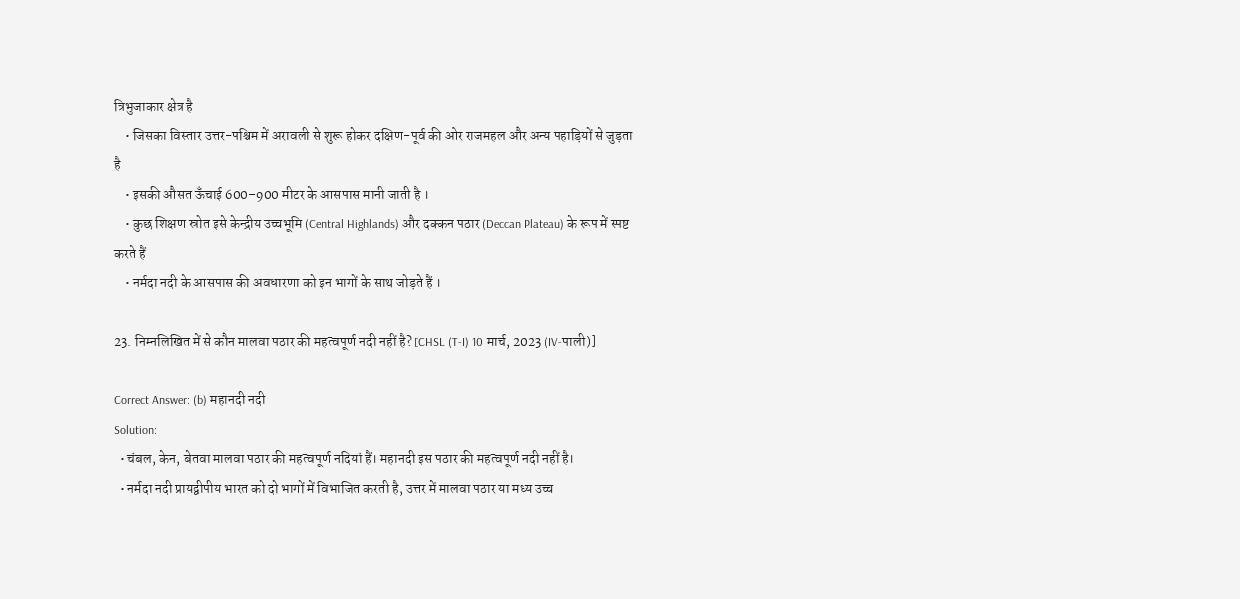त्रिभुजाकार क्षेत्र है
    • जिसका विस्तार उत्तर-पश्चिम में अरावली से शुरू होकर दक्षिण-पूर्व की ओर राजमहल और अन्य पहाड़ियों से जुड़ता है
    • इसकी औसत ऊँचाई 600–900 मीटर के आसपास मानी जाती है ।
    • कुछ शिक्षण स्रोत इसे केन्द्रीय उच्चभूमि (Central Highlands) और दक्कन पठार (Deccan Plateau) के रूप में स्पष्ट करते हैं
    • नर्मदा नदी के आसपास की अवधारणा को इन भागों के साथ जोड़ते हैं ।

23. निम्नलिखित में से कौन मालवा पठार की महत्वपूर्ण नदी नहीं है? [CHSL (T-I) 10 मार्च, 2023 (IV-पाली)]

Correct Answer: (b) महानदी नदी
Solution:
  • चंबल, केन, बेतवा मालवा पठार की महत्वपूर्ण नदियां हैं। महानदी इस पठार की महत्वपूर्ण नदी नहीं है।
  • नर्मदा नदी प्रायद्वीपीय भारत को दो भागों में विभाजित करती है, उत्तर में मालवा पठार या मध्य उच्च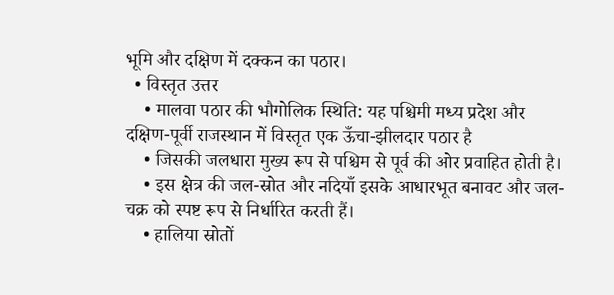भूमि और दक्षिण में दक्कन का पठार।
  • विस्तृत उत्तर
    • मालवा पठार की भौगोलिक स्थिति: यह पश्चिमी मध्य प्रदेश और दक्षिण-पूर्वी राजस्थान में विस्तृत एक ऊँचा-झीलदार पठार है
    • जिसकी जलधारा मुख्य रूप से पश्चिम से पूर्व की ओर प्रवाहित होती है।
    • इस क्षेत्र की जल-स्रोत और नदियाँ इसके आधारभूत बनावट और जल-चक्र को स्पष्ट रूप से निर्धारित करती हैं।
    • हालिया स्रोतों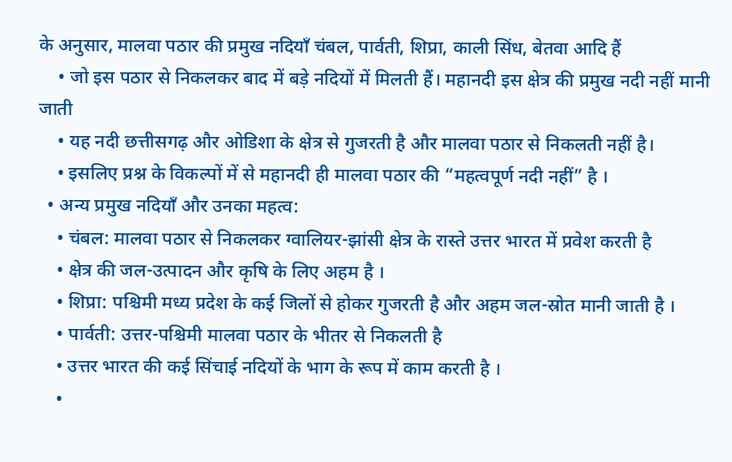के अनुसार, मालवा पठार की प्रमुख नदियाँ चंबल, पार्वती, शिप्रा, काली सिंध, बेतवा आदि हैं
    • जो इस पठार से निकलकर बाद में बड़े नदियों में मिलती हैं। महानदी इस क्षेत्र की प्रमुख नदी नहीं मानी जाती
    • यह नदी छत्तीसगढ़ और ओडिशा के क्षेत्र से गुजरती है और मालवा पठार से निकलती नहीं है।
    • इसलिए प्रश्न के विकल्पों में से महानदी ही मालवा पठार की “महत्वपूर्ण नदी नहीं” है ।
  • अन्य प्रमुख नदियाँ और उनका महत्व:
    • चंबल: मालवा पठार से निकलकर ग्वालियर-झांसी क्षेत्र के रास्ते उत्तर भारत में प्रवेश करती है
    • क्षेत्र की जल-उत्पादन और कृषि के लिए अहम है ।
    • शिप्रा: पश्चिमी मध्य प्रदेश के कई जिलों से होकर गुजरती है और अहम जल-स्रोत मानी जाती है ।
    • पार्वती: उत्तर-पश्चिमी मालवा पठार के भीतर से निकलती है
    • उत्तर भारत की कई सिंचाई नदियों के भाग के रूप में काम करती है ।
    •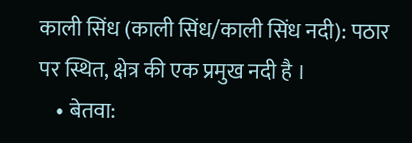काली सिंध (काली सिंध/काली सिंध नदी): पठार पर स्थित, क्षेत्र की एक प्रमुख नदी है ।
    • बेतवा: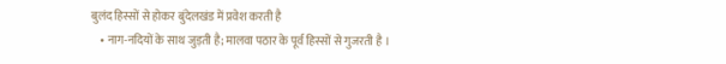बुलंद हिस्सों से होकर बुंदेलखंड में प्रवेश करती है
    • नाग-नदियों के साथ जुड़ती है; मालवा पठार के पूर्व हिस्सों से गुजरती है ।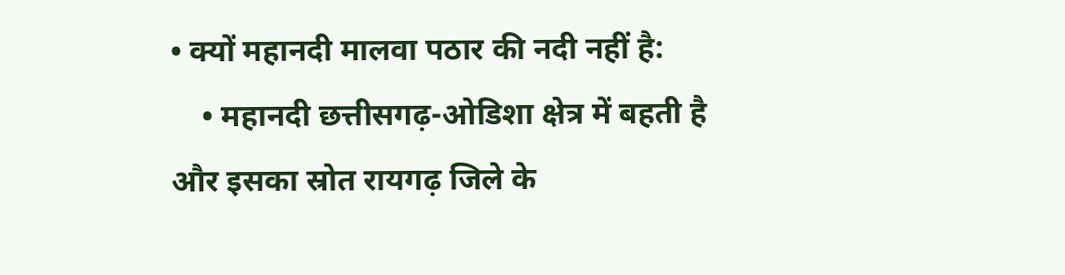• क्यों महानदी मालवा पठार की नदी नहीं है:
    • महानदी छत्तीसगढ़-ओडिशा क्षेत्र में बहती है और इसका स्रोत रायगढ़ जिले के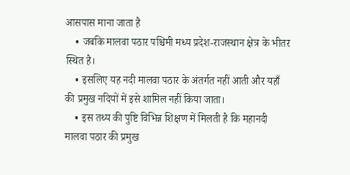आसपास माना जाता है
    • जबकि मालवा पठार पश्चिमी मध्य प्रदेश-राजस्थान क्षेत्र के भीतर स्थित है।
    • इसलिए यह नदी मालवा पठार के अंतर्गत नहीं आती और यहाँ की प्रमुख नदियों में इसे शामिल नहीं किया जाता।
    • इस तथ्य की पुष्टि विभिन्न शिक्षण में मिलती है कि महानदी मालवा पठार की प्रमुख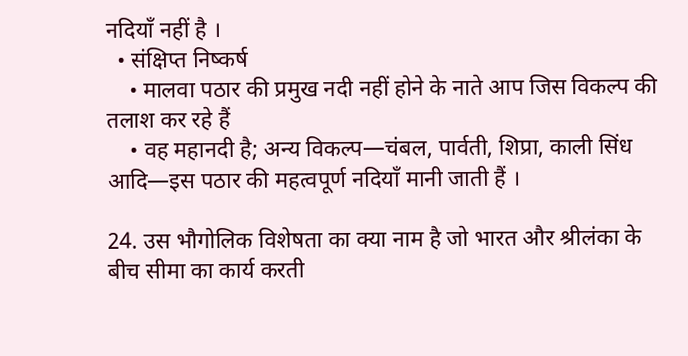नदियाँ नहीं है ।
  • संक्षिप्त निष्कर्ष
    • मालवा पठार की प्रमुख नदी नहीं होने के नाते आप जिस विकल्प की तलाश कर रहे हैं
    • वह महानदी है; अन्य विकल्प—चंबल, पार्वती, शिप्रा, काली सिंध आदि—इस पठार की महत्वपूर्ण नदियाँ मानी जाती हैं ।

24. उस भौगोलिक विशेषता का क्या नाम है जो भारत और श्रीलंका के बीच सीमा का कार्य करती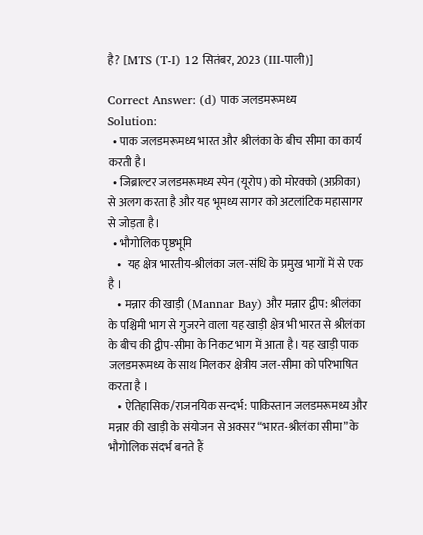है? [MTS (T-I) 12 सितंबर, 2023 (III-पाली)]

Correct Answer: (d) पाक जलडमरूमध्य
Solution:
  • पाक जलडमरूमध्य भारत और श्रीलंका के बीच सीमा का कार्य करती है।
  • जिब्राल्टर जलडमरूमध्य स्पेन (यूरोप) को मोरक्को (अफ्रीका) से अलग करता है और यह भूमध्य सागर को अटलांटिक महासागर से जोड़ता है।
  • भौगोलिक पृष्ठभूमि
    •  यह क्षेत्र भारतीय-श्रीलंका जल-संधि के प्रमुख भागों में से एक है ।
    • मन्नार की खाड़ी (Mannar Bay) और मन्नार द्वीप: श्रीलंका के पश्चिमी भाग से गुजरने वाला यह खाड़ी क्षेत्र भी भारत से श्रीलंका के बीच की द्वीप-सीमा के निकट भाग में आता है। यह खाड़ी पाक जलडमरूमध्य के साथ मिलकर क्षेत्रीय जल-सीमा को परिभाषित करता है ।
    • ऐतिहासिक/राजनयिक सन्दर्भ: पाकिस्तान जलडमरूमध्य और मन्नार की खाड़ी के संयोजन से अक्सर “भारत-श्रीलंका सीमा” के भौगोलिक संदर्भ बनते हैं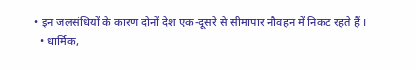• इन जलसंधियों के कारण दोनों देश एक-दूसरे से सीमापार नौवहन में निकट रहते हैं ।
  • धार्मिक,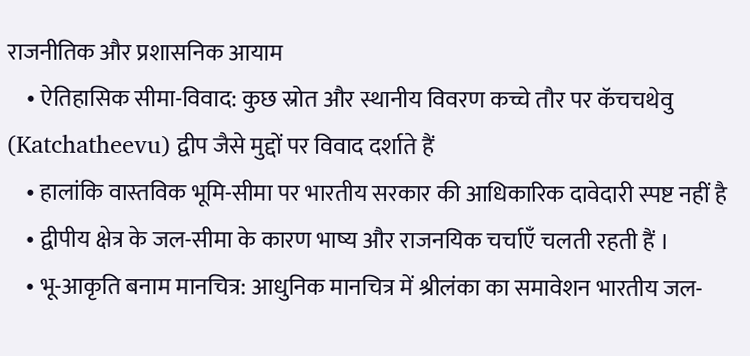राजनीतिक और प्रशासनिक आयाम
    • ऐतिहासिक सीमा-विवाद: कुछ स्रोत और स्थानीय विवरण कच्चे तौर पर कॅचचथेवु (Katchatheevu) द्वीप जैसे मुद्दों पर विवाद दर्शाते हैं
    • हालांकि वास्तविक भूमि-सीमा पर भारतीय सरकार की आधिकारिक दावेदारी स्पष्ट नहीं है
    • द्वीपीय क्षेत्र के जल-सीमा के कारण भाष्य और राजनयिक चर्चाएँ चलती रहती हैं ।
    • भू-आकृति बनाम मानचित्र: आधुनिक मानचित्र में श्रीलंका का समावेशन भारतीय जल-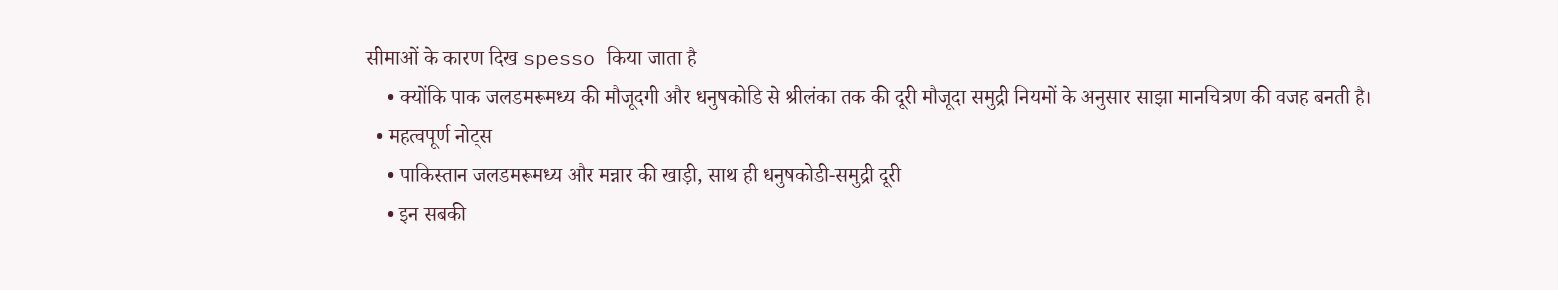सीमाओं के कारण दिख spesso किया जाता है
    • क्योंकि पाक जलडमरूमध्य की मौजूदगी और धनुषकोडि से श्रीलंका तक की दूरी मौजूदा समुद्री नियमों के अनुसार साझा मानचित्रण की वजह बनती है।
  • महत्वपूर्ण नोट्स
    • पाकिस्तान जलडमरूमध्य और मन्नार की खाड़ी, साथ ही धनुषकोडी-समुद्री दूरी
    • इन सबकी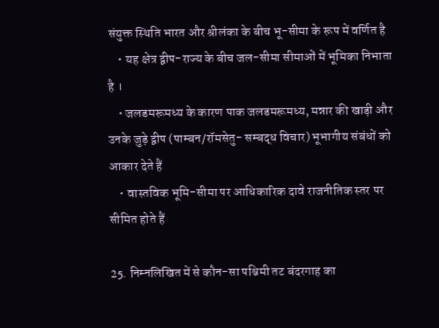संयुक्त स्थिति भारत और श्रीलंका के बीच भू-सीमा के रूप में वर्णित है
    • यह क्षेत्र द्वीप-राज्य के बीच जल-सीमा सीमाओं में भूमिका निभाता है ।
    • जलडमरूमध्य के कारण पाक जलडमरूमध्य, मन्नार की खाड़ी और उनके जुड़े द्वीप (पाम्बन/रॉमसेतु- सम्बद्ध विचार) भूभागीय संबंधों को आकार देते हैं
    • वास्तविक भूमि-सीमा पर आधिकारिक दावे राजनीतिक स्तर पर सीमित होते हैं

25. निम्नलिखित में से कौन-सा पश्चिमी तट बंदरगाह का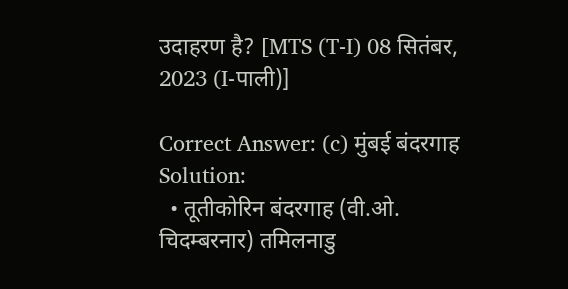उदाहरण है? [MTS (T-I) 08 सितंबर, 2023 (I-पाली)]

Correct Answer: (c) मुंबई बंदरगाह
Solution:
  • तूतीकोरिन बंदरगाह (वी.ओ. चिदम्बरनार) तमिलनाडु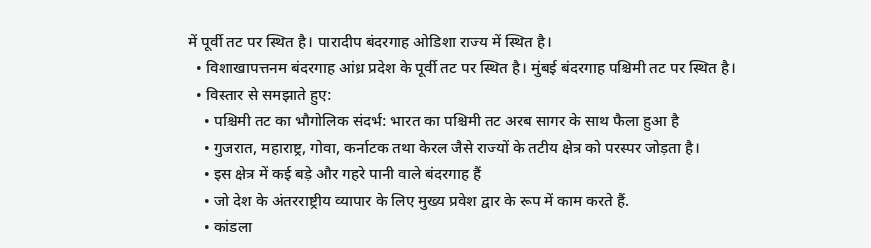में पूर्वी तट पर स्थित है। पारादीप बंदरगाह ओडिशा राज्य में स्थित है।
  • विशाखापत्तनम बंदरगाह आंध्र प्रदेश के पूर्वी तट पर स्थित है। मुंबई बंदरगाह पश्चिमी तट पर स्थित है।
  • विस्तार से समझाते हुए:
    • पश्चिमी तट का भौगोलिक संदर्भ: भारत का पश्चिमी तट अरब सागर के साथ फैला हुआ है
    • गुजरात, महाराष्ट्र, गोवा, कर्नाटक तथा केरल जैसे राज्यों के तटीय क्षेत्र को परस्पर जोड़ता है।
    • इस क्षेत्र में कई बड़े और गहरे पानी वाले बंदरगाह हैं
    • जो देश के अंतरराष्ट्रीय व्यापार के लिए मुख्य प्रवेश द्वार के रूप में काम करते हैं.
    • कांडला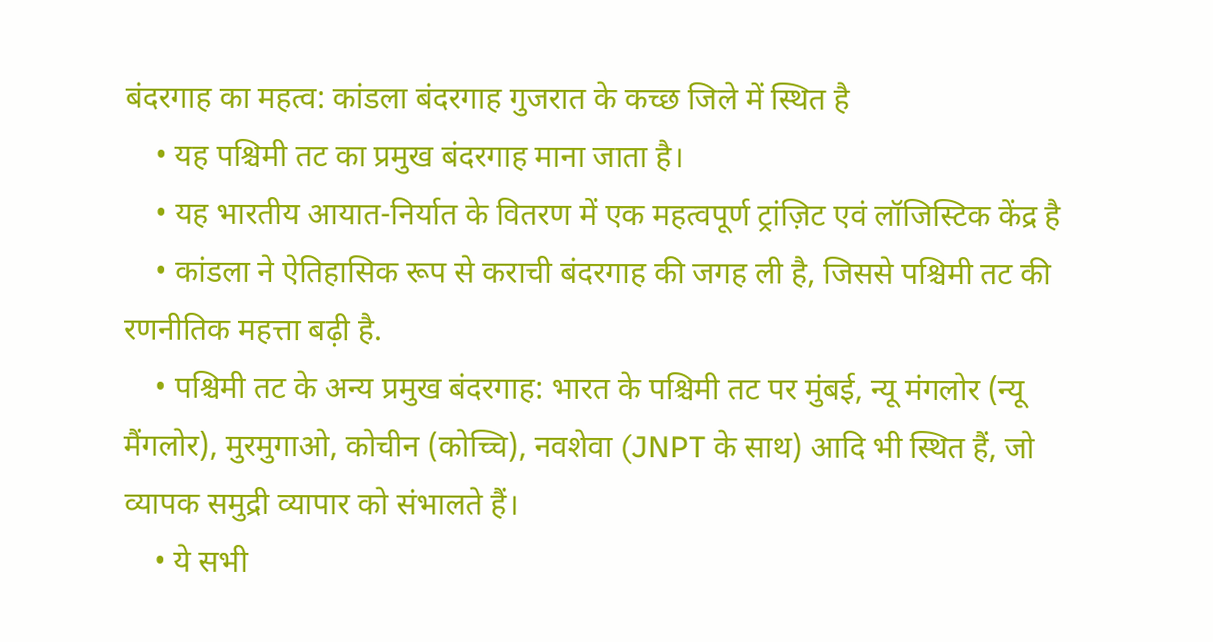बंदरगाह का महत्व: कांडला बंदरगाह गुजरात के कच्छ जिले में स्थित है
    • यह पश्चिमी तट का प्रमुख बंदरगाह माना जाता है।
    • यह भारतीय आयात-निर्यात के वितरण में एक महत्वपूर्ण ट्रांज़िट एवं लॉजिस्टिक केंद्र है
    • कांडला ने ऐतिहासिक रूप से कराची बंदरगाह की जगह ली है, जिससे पश्चिमी तट की रणनीतिक महत्ता बढ़ी है.
    • पश्चिमी तट के अन्य प्रमुख बंदरगाह: भारत के पश्चिमी तट पर मुंबई, न्यू मंगलोर (न्यू मैंगलोर), मुरमुगाओ, कोचीन (कोच्चि), नवशेवा (JNPT के साथ) आदि भी स्थित हैं, जो व्यापक समुद्री व्यापार को संभालते हैं।
    • ये सभी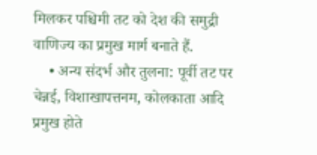मिलकर पश्चिमी तट को देश की समुद्री वाणिज्य का प्रमुख मार्ग बनाते हैं.
    • अन्य संदर्भ और तुलना: पूर्वी तट पर चेन्नई, विशाखापत्तनम, कोलकाता आदि प्रमुख होते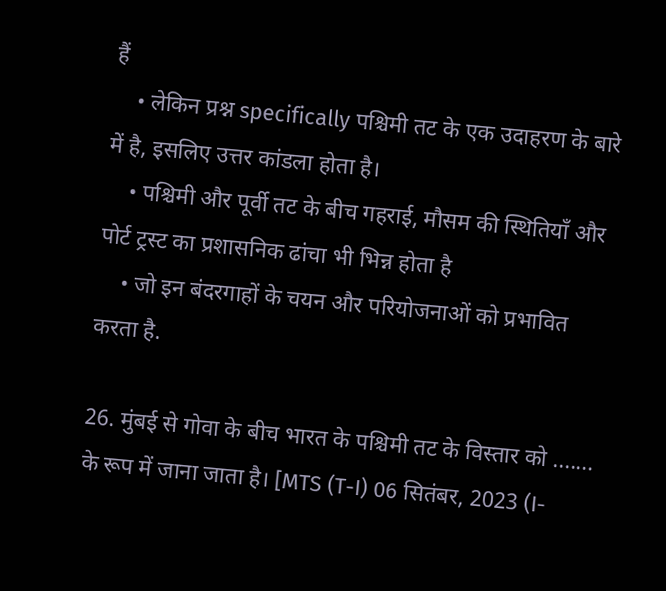हैं
    • लेकिन प्रश्न specifically पश्चिमी तट के एक उदाहरण के बारे में है, इसलिए उत्तर कांडला होता है।
    • पश्चिमी और पूर्वी तट के बीच गहराई, मौसम की स्थितियाँ और पोर्ट ट्रस्ट का प्रशासनिक ढांचा भी भिन्न होता है
    • जो इन बंदरगाहों के चयन और परियोजनाओं को प्रभावित करता है.

26. मुंबई से गोवा के बीच भारत के पश्चिमी तट के विस्तार को ....... के रूप में जाना जाता है। [MTS (T-I) 06 सितंबर, 2023 (I-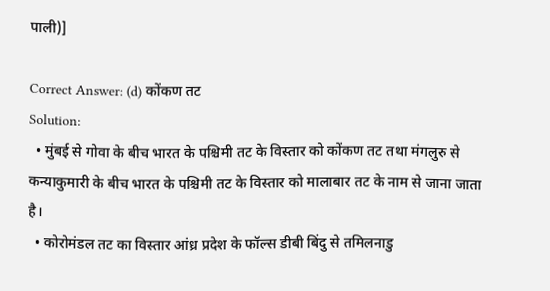पाली)]

Correct Answer: (d) कोंकण तट
Solution:
  • मुंबई से गोवा के बीच भारत के पश्चिमी तट के विस्तार को कोंकण तट तथा मंगलुरु से कन्याकुमारी के बीच भारत के पश्चिमी तट के विस्तार को मालाबार तट के नाम से जाना जाता है।
  • कोरोमंडल तट का विस्तार आंध्र प्रदेश के फॉल्स डीबी बिंदु से तमिलनाडु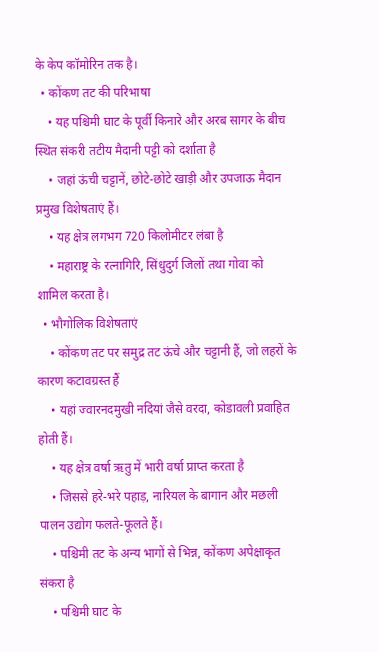के केप कॉमोरिन तक है।
  • कोंकण तट की परिभाषा
    • यह पश्चिमी घाट के पूर्वी किनारे और अरब सागर के बीच स्थित संकरी तटीय मैदानी पट्टी को दर्शाता है
    • जहां ऊंची चट्टानें, छोटे-छोटे खाड़ी और उपजाऊ मैदान प्रमुख विशेषताएं हैं।
    • यह क्षेत्र लगभग 720 किलोमीटर लंबा है
    • महाराष्ट्र के रत्नागिरि, सिंधुदुर्ग जिलों तथा गोवा को शामिल करता है।
  • भौगोलिक विशेषताएं
    • कोंकण तट पर समुद्र तट ऊंचे और चट्टानी हैं, जो लहरों के कारण कटावग्रस्त हैं
    • यहां ज्वारनदमुखी नदियां जैसे वरदा, कोडावली प्रवाहित होती हैं।
    • यह क्षेत्र वर्षा ऋतु में भारी वर्षा प्राप्त करता है
    • जिससे हरे-भरे पहाड़, नारियल के बागान और मछली पालन उद्योग फलते-फूलते हैं।
    • पश्चिमी तट के अन्य भागों से भिन्न, कोंकण अपेक्षाकृत संकरा है
    • पश्चिमी घाट के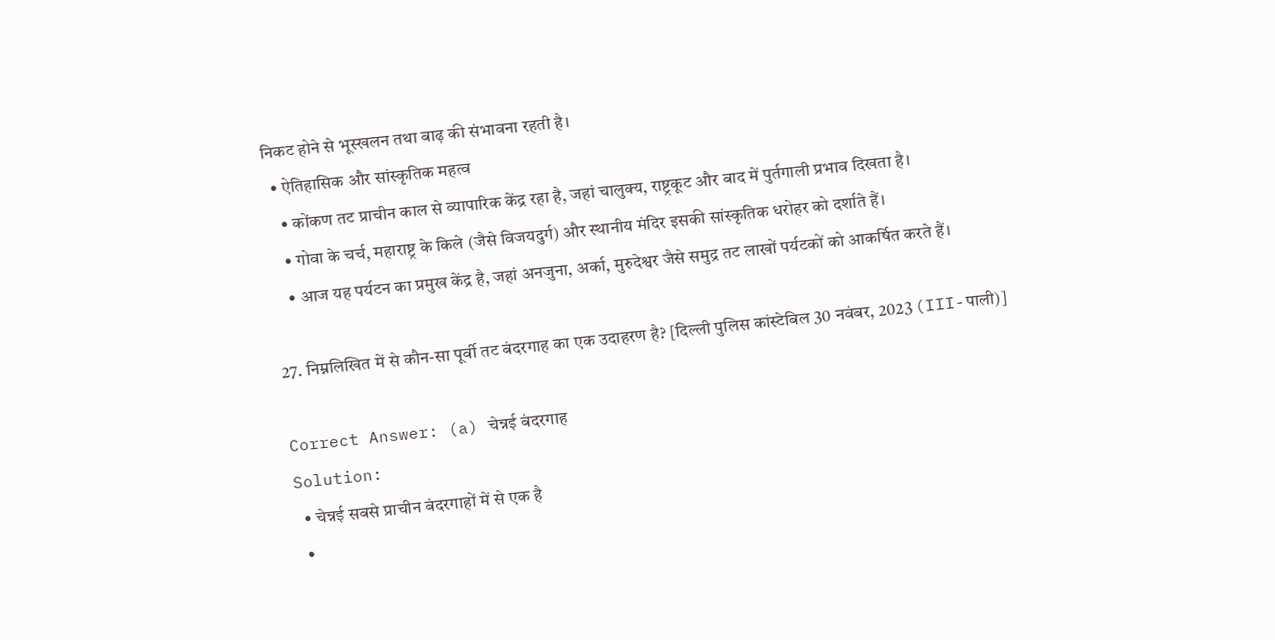निकट होने से भूस्खलन तथा बाढ़ की संभावना रहती है।
  • ऐतिहासिक और सांस्कृतिक महत्व
    • कोंकण तट प्राचीन काल से व्यापारिक केंद्र रहा है, जहां चालुक्य, राष्ट्रकूट और बाद में पुर्तगाली प्रभाव दिखता है।
    • गोवा के चर्च, महाराष्ट्र के किले (जैसे विजयदुर्ग) और स्थानीय मंदिर इसकी सांस्कृतिक धरोहर को दर्शाते हैं।
    • आज यह पर्यटन का प्रमुख केंद्र है, जहां अनजुना, अर्का, मुरुदेश्वर जैसे समुद्र तट लाखों पर्यटकों को आकर्षित करते हैं।

27. निम्नलिखित में से कौन-सा पूर्वी तट बंदरगाह का एक उदाहरण है? [दिल्ली पुलिस कांस्टेबिल 30 नवंबर, 2023 (III-पाली)]

Correct Answer: (a) चेन्नई बंदरगाह
Solution:
  • चेन्नई सबसे प्राचीन बंदरगाहों में से एक है
  •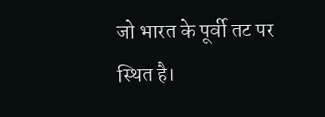जो भारत के पूर्वी तट पर स्थित है।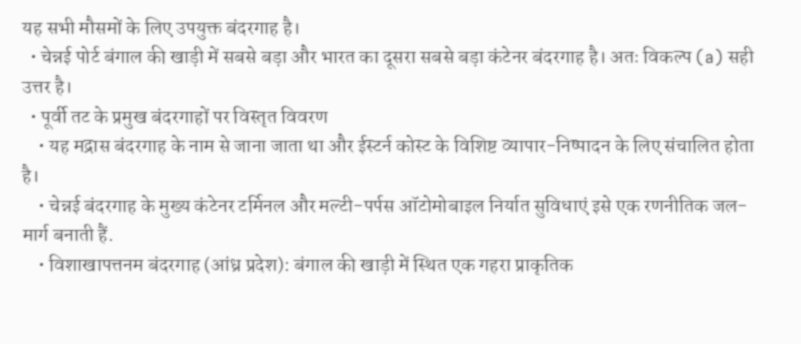यह सभी मौसमों के लिए उपयुक्त बंदरगाह है।
  • चेन्नई पोर्ट बंगाल की खाड़ी में सबसे बड़ा और भारत का दूसरा सबसे बड़ा कंटेनर बंदरगाह है। अतः विकल्प (a) सही उत्तर है।
  • पूर्वी तट के प्रमुख बंदरगाहों पर विस्तृत विवरण
    • यह मद्रास बंदरगाह के नाम से जाना जाता था और ईस्टर्न कोस्ट के विशिष्ट व्यापार-निष्पादन के लिए संचालित होता है।
    • चेन्नई बंदरगाह के मुख्य कंटेनर टर्मिनल और मल्टी-पर्पस ऑटोमोबाइल निर्यात सुविधाएं इसे एक रणनीतिक जल-मार्ग बनाती हैं.
    • विशाखापत्तनम बंदरगाह (आंध्र प्रदेश): बंगाल की खाड़ी में स्थित एक गहरा प्राकृतिक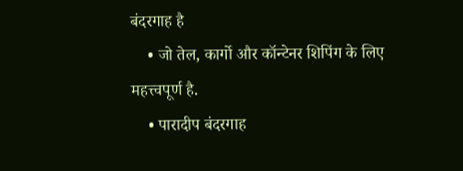बंदरगाह है
    • जो तेल, कार्गो और कॉन्टेनर शिपिंग के लिए महत्त्वपूर्ण है.
    • पारादीप बंदरगाह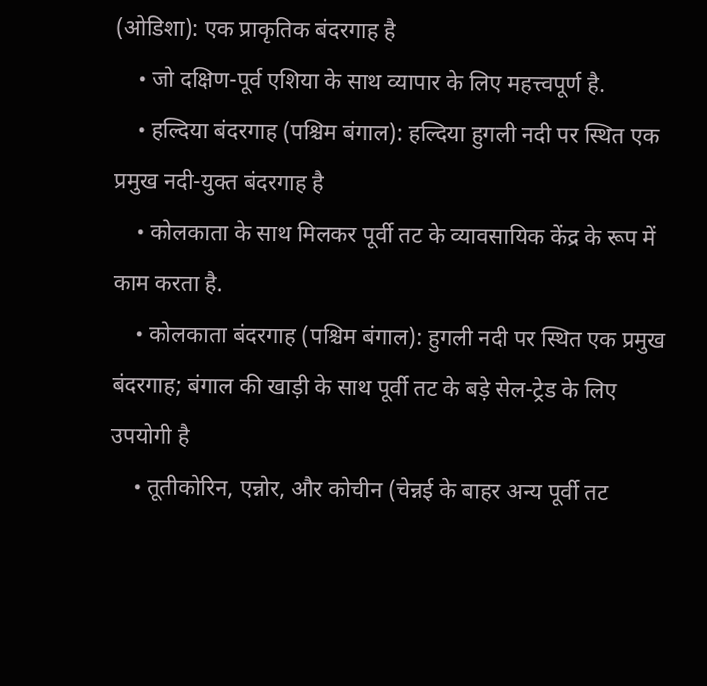(ओडिशा): एक प्राकृतिक बंदरगाह है
    • जो दक्षिण-पूर्व एशिया के साथ व्यापार के लिए महत्त्वपूर्ण है.
    • हल्दिया बंदरगाह (पश्चिम बंगाल): हल्दिया हुगली नदी पर स्थित एक प्रमुख नदी-युक्त बंदरगाह है
    • कोलकाता के साथ मिलकर पूर्वी तट के व्यावसायिक केंद्र के रूप में काम करता है.
    • कोलकाता बंदरगाह (पश्चिम बंगाल): हुगली नदी पर स्थित एक प्रमुख बंदरगाह; बंगाल की खाड़ी के साथ पूर्वी तट के बड़े सेल-ट्रेड के लिए उपयोगी है
    • तूतीकोरिन, एन्नोर, और कोचीन (चेन्नई के बाहर अन्य पूर्वी तट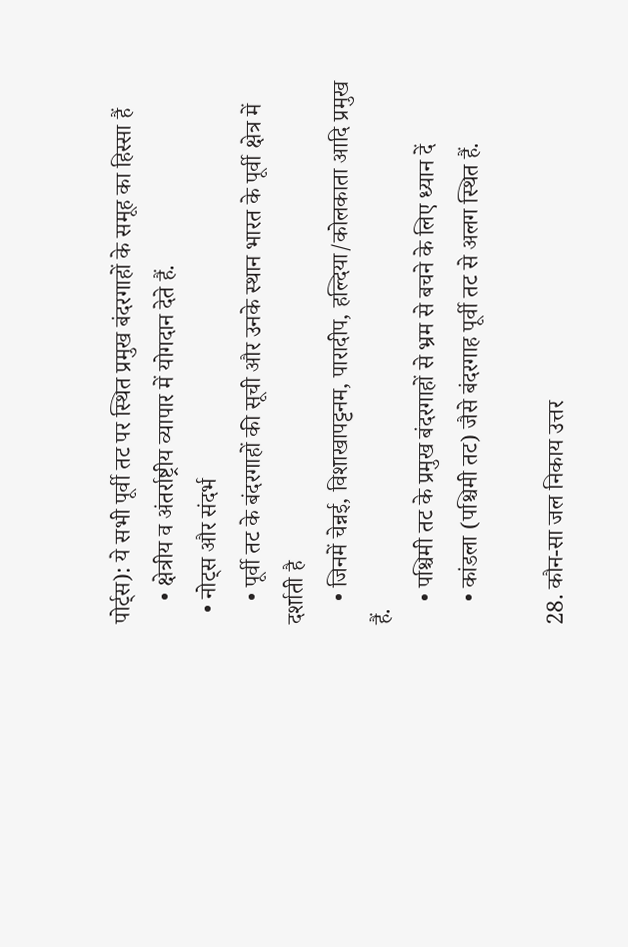पोर्ट्स): ये सभी पूर्वी तट पर स्थित प्रमुख बंदरगाहों के समूह का हिस्सा हैं
    • क्षेत्रीय व अंतर्राष्ट्रीय व्यापार में योगदान देते हैं.
  • नोट्स और संदर्भ
    • पूर्वी तट के बंदरगाहों की सूची और उनके स्थान भारत के पूर्वी क्षेत्र में दर्शाती है
    • जिनमें चेन्नई, विशाखापट्टनम, पारादीप, हल्दिया/कोलकाता आदि प्रमुख हैं.
    • पश्चिमी तट के प्रमुख बंदरगाहों से भ्रम से बचने के लिए ध्यान दें
    • कांडला (पश्चिमी तट) जैसे बंदरगाह पूर्वी तट से अलग स्थित हैं.

28. कौन-सा जल निकाय उत्तर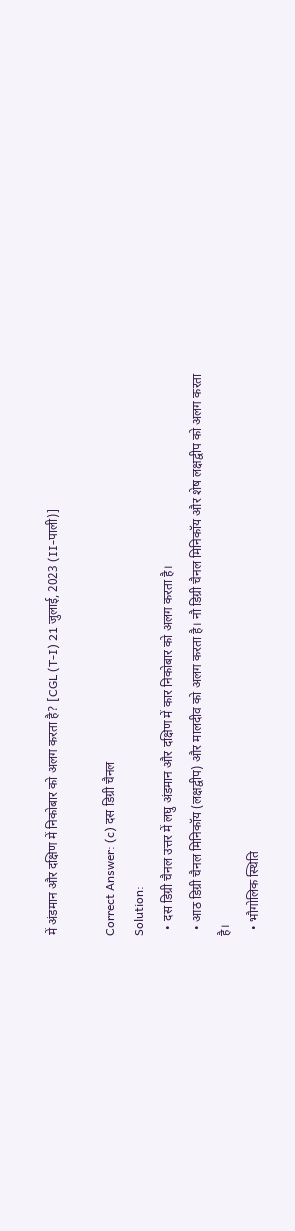में अंडमान और दक्षिण में निकोबार को अलग करता है? [CGL (T-I) 21 जुलाई, 2023 (II-पाली)]

Correct Answer: (c) दस डिग्री चैनल
Solution:
  • दस डिग्री चैनल उत्तर में लघु अंडमान और दक्षिण में कार निकोबार को अलग करता है।
  • आठ डिग्री चैनल मिनिकॉय (लक्षद्वीप) और मालदीव को अलग करता है। नौ डिग्री चैनल मिनिकॉय और शेष लक्षद्वीप को अलग करता है।
  • भौगोलिक स्थिति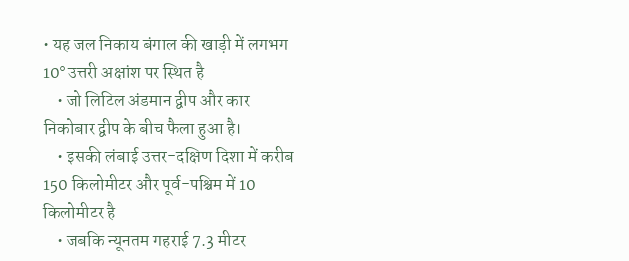• यह जल निकाय बंगाल की खाड़ी में लगभग 10° उत्तरी अक्षांश पर स्थित है
    • जो लिटिल अंडमान द्वीप और कार निकोबार द्वीप के बीच फैला हुआ है।
    • इसकी लंबाई उत्तर-दक्षिण दिशा में करीब 150 किलोमीटर और पूर्व-पश्चिम में 10 किलोमीटर है
    • जबकि न्यूनतम गहराई 7.3 मीटर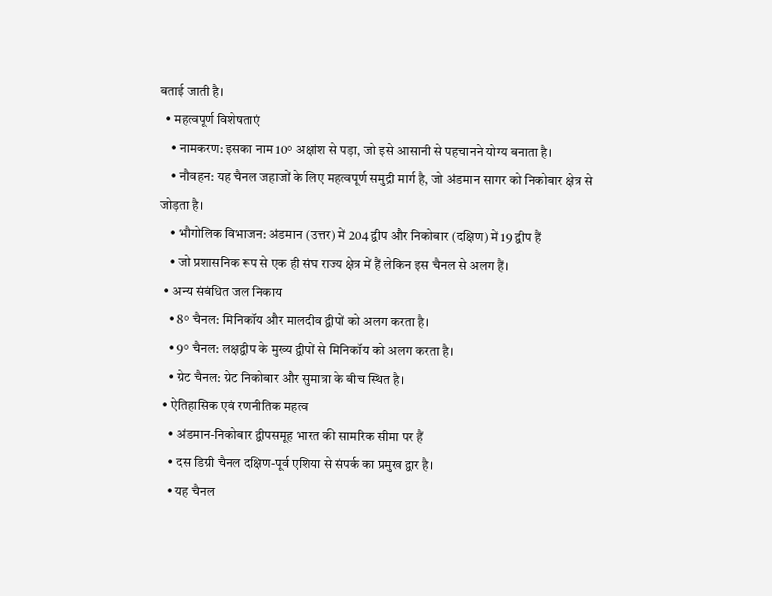बताई जाती है।
  • महत्वपूर्ण विशेषताएं
    • नामकरण: इसका नाम 10° अक्षांश से पड़ा, जो इसे आसानी से पहचानने योग्य बनाता है।
    • नौवहन: यह चैनल जहाजों के लिए महत्वपूर्ण समुद्री मार्ग है, जो अंडमान सागर को निकोबार क्षेत्र से जोड़ता है।
    • भौगोलिक विभाजन: अंडमान (उत्तर) में 204 द्वीप और निकोबार (दक्षिण) में 19 द्वीप हैं
    • जो प्रशासनिक रूप से एक ही संघ राज्य क्षेत्र में हैं लेकिन इस चैनल से अलग हैं।
  • अन्य संबंधित जल निकाय
    • 8° चैनल: मिनिकॉय और मालदीव द्वीपों को अलग करता है।
    • 9° चैनल: लक्षद्वीप के मुख्य द्वीपों से मिनिकॉय को अलग करता है।
    • ग्रेट चैनल: ग्रेट निकोबार और सुमात्रा के बीच स्थित है।
  • ऐतिहासिक एवं रणनीतिक महत्व
    • अंडमान-निकोबार द्वीपसमूह भारत की सामरिक सीमा पर हैं
    • दस डिग्री चैनल दक्षिण-पूर्व एशिया से संपर्क का प्रमुख द्वार है।
    • यह चैनल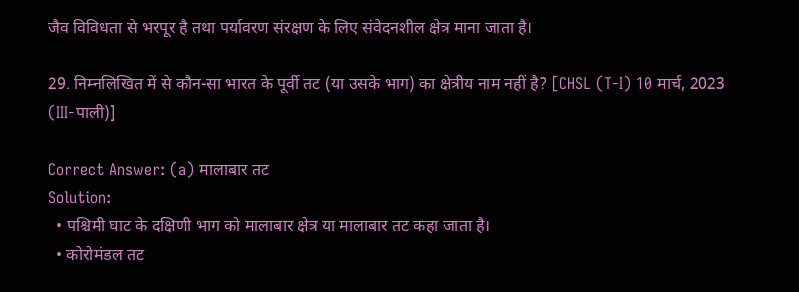जैव विविधता से भरपूर है तथा पर्यावरण संरक्षण के लिए संवेदनशील क्षेत्र माना जाता है।

29. निम्नलिखित में से कौन-सा भारत के पूर्वी तट (या उसके भाग) का क्षेत्रीय नाम नहीं है? [CHSL (T-I) 10 मार्च, 2023 (III-पाली)]

Correct Answer: (a) मालाबार तट
Solution:
  • पश्चिमी घाट के दक्षिणी भाग को मालाबार क्षेत्र या मालाबार तट कहा जाता है।
  • कोरोमंडल तट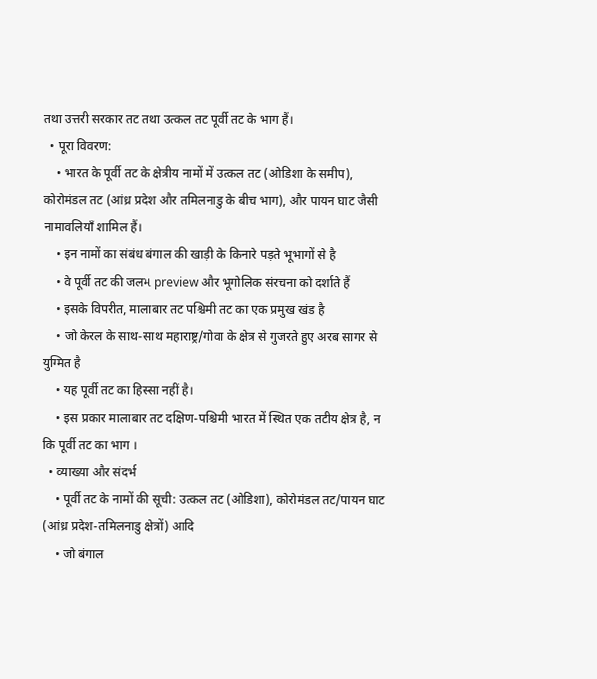तथा उत्तरी सरकार तट तथा उत्कल तट पूर्वी तट के भाग हैं।
  • पूरा विवरण:
    • भारत के पूर्वी तट के क्षेत्रीय नामों में उत्कल तट (ओडिशा के समीप), कोरोमंडल तट (आंध्र प्रदेश और तमिलनाडु के बीच भाग), और पायन घाट जैसी नामावलियाँ शामिल हैं।
    • इन नामों का संबंध बंगाल की खाड़ी के किनारे पड़ते भूभागों से है
    • वे पूर्वी तट की जलમ preview और भूगोलिक संरचना को दर्शाते हैं
    • इसके विपरीत, मालाबार तट पश्चिमी तट का एक प्रमुख खंड है
    • जो केरल के साथ-साथ महाराष्ट्र/गोवा के क्षेत्र से गुजरते हुए अरब सागर से युग्मित है
    • यह पूर्वी तट का हिस्सा नहीं है।
    • इस प्रकार मालाबार तट दक्षिण-पश्चिमी भारत में स्थित एक तटीय क्षेत्र है, न कि पूर्वी तट का भाग ।
  • व्याख्या और संदर्भ
    • पूर्वी तट के नामों की सूची: उत्कल तट (ओडिशा), कोरोमंडल तट/पायन घाट (आंध्र प्रदेश-तमिलनाडु क्षेत्रों) आदि
    • जो बंगाल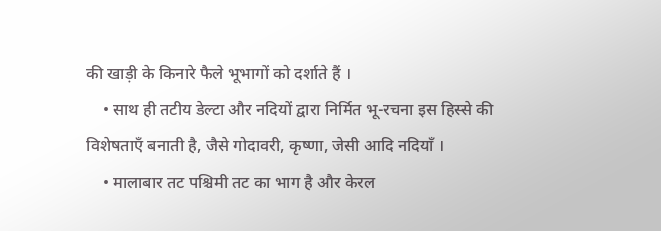की खाड़ी के किनारे फैले भूभागों को दर्शाते हैं ।
    • साथ ही तटीय डेल्टा और नदियों द्वारा निर्मित भू-रचना इस हिस्से की विशेषताएँ बनाती है, जैसे गोदावरी, कृष्णा, जेसी आदि नदियाँ ।
    • मालाबार तट पश्चिमी तट का भाग है और केरल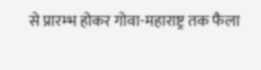से प्रारम्भ होकर गोवा-महाराष्ट्र तक फैला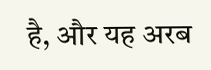है, और यह अरब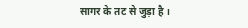सागर के तट से जुड़ा है ।